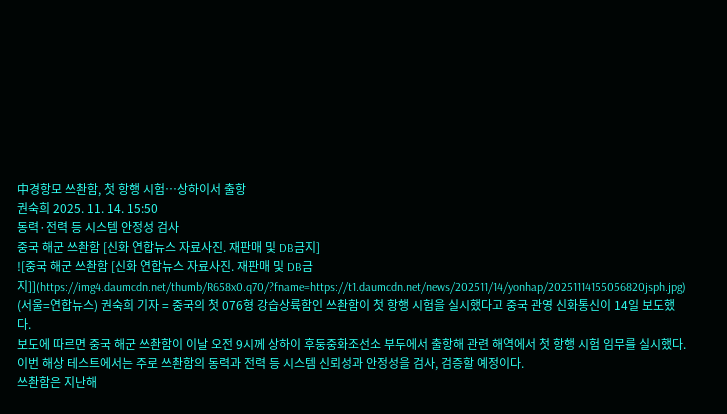中경항모 쓰촨함, 첫 항행 시험…상하이서 출항
권숙희 2025. 11. 14. 15:50
동력·전력 등 시스템 안정성 검사
중국 해군 쓰촨함 [신화 연합뉴스 자료사진. 재판매 및 DB금지]
![중국 해군 쓰촨함 [신화 연합뉴스 자료사진. 재판매 및 DB금지]](https://img4.daumcdn.net/thumb/R658x0.q70/?fname=https://t1.daumcdn.net/news/202511/14/yonhap/20251114155056820jsph.jpg)
(서울=연합뉴스) 권숙희 기자 = 중국의 첫 076형 강습상륙함인 쓰촨함이 첫 항행 시험을 실시했다고 중국 관영 신화통신이 14일 보도했다.
보도에 따르면 중국 해군 쓰촨함이 이날 오전 9시께 상하이 후둥중화조선소 부두에서 출항해 관련 해역에서 첫 항행 시험 임무를 실시했다.
이번 해상 테스트에서는 주로 쓰촨함의 동력과 전력 등 시스템 신뢰성과 안정성을 검사, 검증할 예정이다.
쓰촨함은 지난해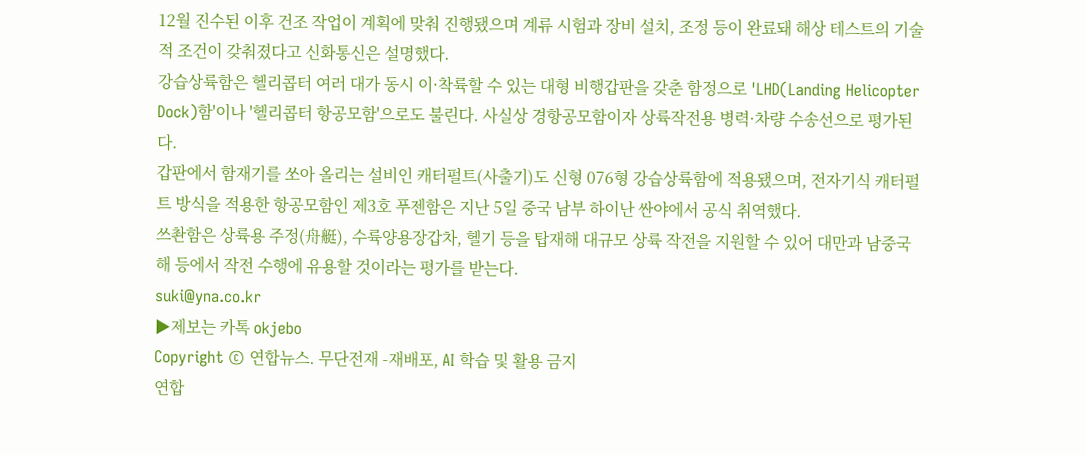12월 진수된 이후 건조 작업이 계획에 맞춰 진행됐으며 계류 시험과 장비 설치, 조정 등이 완료돼 해상 테스트의 기술적 조건이 갖춰졌다고 신화통신은 설명했다.
강습상륙함은 헬리콥터 여러 대가 동시 이·착륙할 수 있는 대형 비행갑판을 갖춘 함정으로 'LHD(Landing Helicopter Dock)함'이나 '헬리콥터 항공모함'으로도 불린다. 사실상 경항공모함이자 상륙작전용 병력·차량 수송선으로 평가된다.
갑판에서 함재기를 쏘아 올리는 설비인 캐터펄트(사출기)도 신형 076형 강습상륙함에 적용됐으며, 전자기식 캐터펄트 방식을 적용한 항공모함인 제3호 푸젠함은 지난 5일 중국 남부 하이난 싼야에서 공식 취역했다.
쓰촨함은 상륙용 주정(舟艇), 수륙양용장갑차, 헬기 등을 탑재해 대규모 상륙 작전을 지원할 수 있어 대만과 남중국해 등에서 작전 수행에 유용할 것이라는 평가를 받는다.
suki@yna.co.kr
▶제보는 카톡 okjebo
Copyright © 연합뉴스. 무단전재 -재배포, AI 학습 및 활용 금지
연합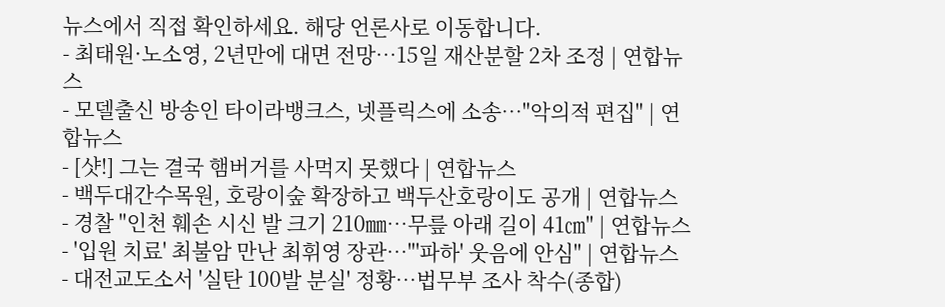뉴스에서 직접 확인하세요. 해당 언론사로 이동합니다.
- 최태원·노소영, 2년만에 대면 전망…15일 재산분할 2차 조정 | 연합뉴스
- 모델출신 방송인 타이라뱅크스, 넷플릭스에 소송…"악의적 편집" | 연합뉴스
- [샷!] 그는 결국 햄버거를 사먹지 못했다 | 연합뉴스
- 백두대간수목원, 호랑이숲 확장하고 백두산호랑이도 공개 | 연합뉴스
- 경찰 "인천 훼손 시신 발 크기 210㎜…무릎 아래 길이 41㎝" | 연합뉴스
- '입원 치료' 최불암 만난 최휘영 장관…"'파하' 웃음에 안심" | 연합뉴스
- 대전교도소서 '실탄 100발 분실' 정황…법무부 조사 착수(종합)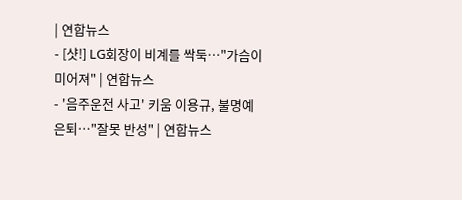| 연합뉴스
- [샷!] LG회장이 비계를 싹둑…"가슴이 미어져" | 연합뉴스
- '음주운전 사고' 키움 이용규, 불명예 은퇴…"잘못 반성" | 연합뉴스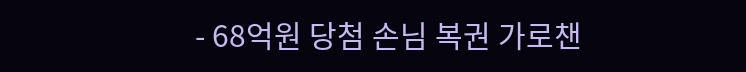- 68억원 당첨 손님 복권 가로챈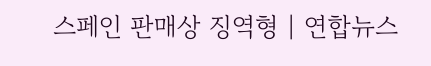스페인 판매상 징역형 | 연합뉴스